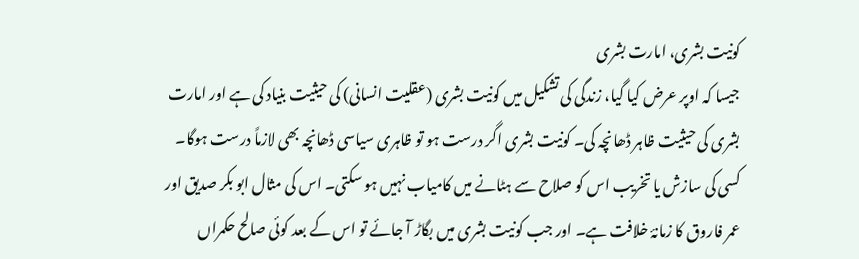کونیت بشری، امارت بشری
جیسا کہ اوپر عرض کیا گیا، زندگی کی تشکیل میں کونیت بشری (عقلیت انسانی) کی حیثیت بنیاد کی ہے اور امارت بشری کی حیثیت ظاہر ڈھانچہ کی۔ کونیت بشری اگر درست ہو تو ظاہری سیاسی ڈھانچہ بھی لازماً درست ہوگا۔ کسی کی سازش یا تخریب اس کو صلاح سے ہٹانے میں کامیاب نہیں ہو سکتی۔ اس کی مثال ابو بکر صدیق اور عمر فاروق کا زمانۂ خلافت ہے۔ اور جب کونیت بشری میں بگاڑ آ جائے تو اس کے بعد کوئی صالح حکمراں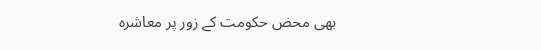بھی محض حکومت کے زور پر معاشرہ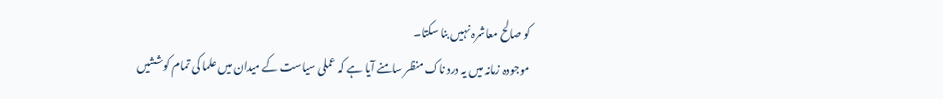کو صالح معاشرہ نہیں بنا سکتا۔
موجودہ زمانہ میں یہ درد ناک منظر سامنے آیا ہے کہ عملی سیاست کے میدان میں علما کی تمام کوششیں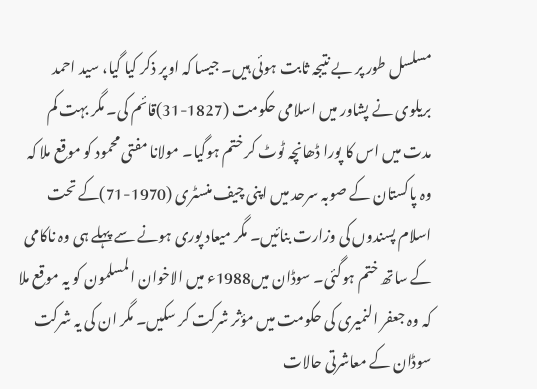مسلسل طور پر بے نتیجہ ثابت ہوئی ہیں۔ جیسا کہ اوپر ذکر کیا گیا، سید احمد بریلوی نے پشاور میں اسلامی حکومت (1827-31)قائم کی۔ مگر بہت کم مدت میں اس کا پورا ڈھانچہ ٹوٹ کر ختم ہوگیا۔ مولانا مفتی محمود کو موقع ملا کہ وہ پاکستان کے صوبہ سرحد میں اپنی چیف منسٹری (1970-71)کے تحت اسلام پسندوں کی وزارت بنائیں۔ مگر میعاد پوری ہونے سے پہلے ہی وہ ناکامی کے ساتھ ختم ہوگئی۔ سوڈان میں1988ء میں الاخوان المسلمون کو یہ موقع ملا کہ وہ جعفر النمیری کی حکومت میں مؤثر شرکت کر سکیں۔ مگر ان کی یہ شرکت سوڈان کے معاشرتی حالات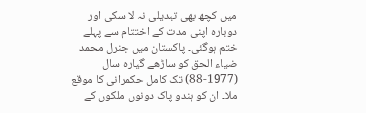میں کچھ بھی تبدیلی نہ لا سکی اور دوبارہ اپنی مدت کے اختتام سے پہلے ختم ہوگئی۔ پاکستان میں جنرل محمد ضیاء الحق کو ساڑھے گیارہ سال (1977-88) تک کامل حکمرانی کا موقع ملا۔ ان کو ہندو پاک دونوں ملکوں کے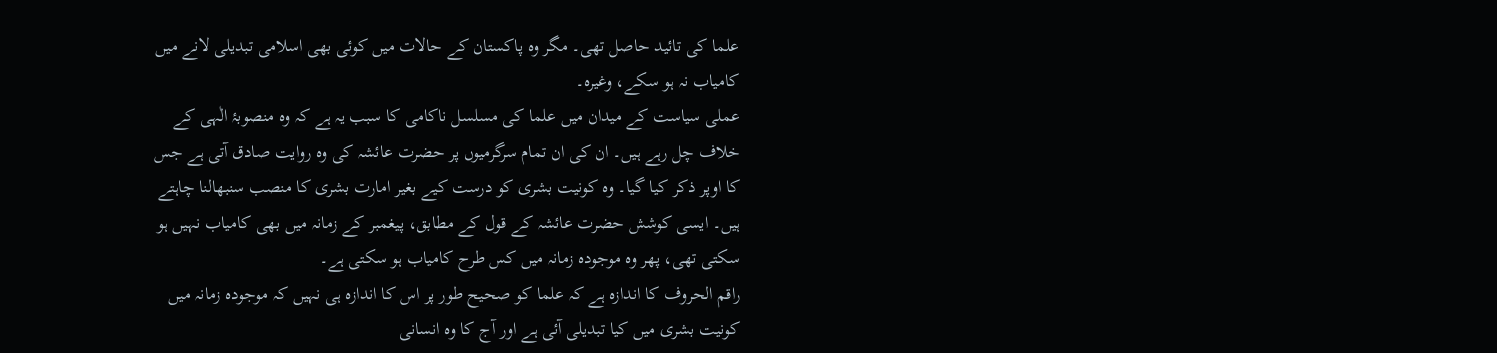علما کی تائید حاصل تھی۔ مگر وہ پاکستان کے حالات میں کوئی بھی اسلامی تبدیلی لانے میں کامیاب نہ ہو سکے، وغیرہ۔
عملی سیاست کے میدان میں علما کی مسلسل ناکامی کا سبب یہ ہے کہ وہ منصوبۂ الٰہی کے خلاف چل رہے ہیں۔ ان کی ان تمام سرگرمیوں پر حضرت عائشہ کی وہ روایت صادق آتی ہے جس کا اوپر ذکر کیا گیا۔ وہ کونیت بشری کو درست کیے بغیر امارت بشری کا منصب سنبھالنا چاہتے ہیں۔ ایسی کوشش حضرت عائشہ کے قول کے مطابق، پیغمبر کے زمانہ میں بھی کامیاب نہیں ہو سکتی تھی، پھر وہ موجودہ زمانہ میں کس طرح کامیاب ہو سکتی ہے۔
راقم الحروف کا اندازہ ہے کہ علما کو صحیح طور پر اس کا اندازہ ہی نہیں کہ موجودہ زمانہ میں کونیت بشری میں کیا تبدیلی آئی ہے اور آج کا وہ انسانی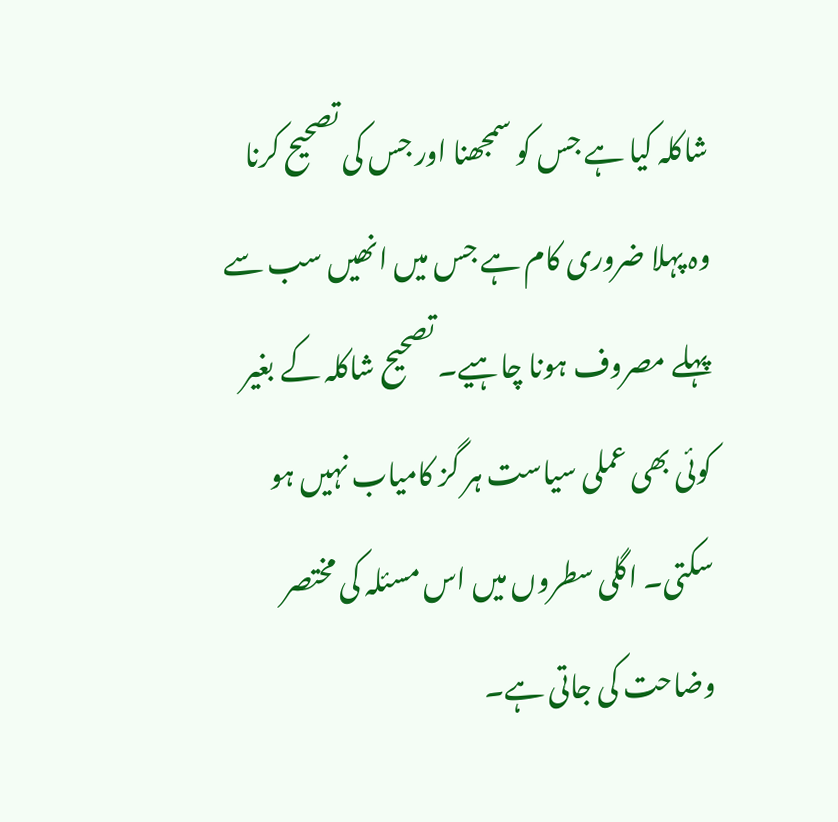شاکلہ کیا ہے جس کو سمجھنا اور جس کی تصحیح کرنا وہ پہلا ضروری کام ہے جس میں انھیں سب سے پہلے مصروف ہونا چاہیے۔ تصحیح شاکلہ کے بغیر کوئی بھی عملی سیاست ہر گز کامیاب نہیں ہو سکتی۔ اگلی سطروں میں اس مسئلہ کی مختصر وضاحت کی جاتی ہے۔